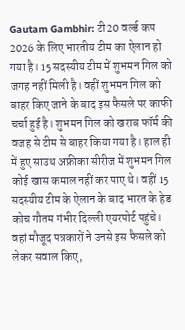Gautam Gambhir: टी20 वर्ल्ड कप 2026 के लिए भारतीय टीम का ऐलान हो गया है। 15 सदस्यीय टीम में शुभमन गिल को जगह नहीं मिली है। वहीं शुभमन गिल को बाहर किए जाने के बाद इस फैसले पर काफी चर्चा हुई है। शुभमन गिल को खराब फॉर्म की वजह से टीम से बाहर किया गया है। हाल ही में हुए साउथ अफ्रीका सीरीज में शुभमन गिल कोई खास कमाल नहीं कर पाए थे। वहीं 15 सदस्यीय टीम के ऐलान के बाद भारत के हेड कोच गौतम गंभीर दिल्ली एयरपोर्ट पहुंचे। वहां मौजूद पत्रकारों ने उनसे इस फैसले को लेकर सवाल किए,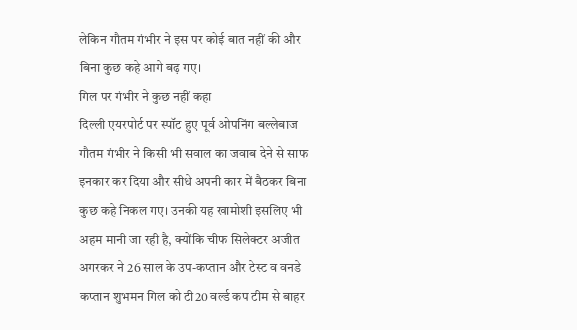लेकिन गौतम गंभीर ने इस पर कोई बात नहीं की और बिना कुछ कहे आगे बढ़ गए।
गिल पर गंभीर ने कुछ नहीं कहा
दिल्ली एयरपोर्ट पर स्पॉट हुए पूर्व ओपनिंग बल्लेबाज गौतम गंभीर ने किसी भी सवाल का जवाब देने से साफ इनकार कर दिया और सीधे अपनी कार में बैठकर बिना कुछ कहे निकल गए। उनकी यह खामोशी इसलिए भी अहम मानी जा रही है, क्योंकि चीफ सिलेक्टर अजीत अगरकर ने 26 साल के उप-कप्तान और टेस्ट व वनडे कप्तान शुभमन गिल को टी20 वर्ल्ड कप टीम से बाहर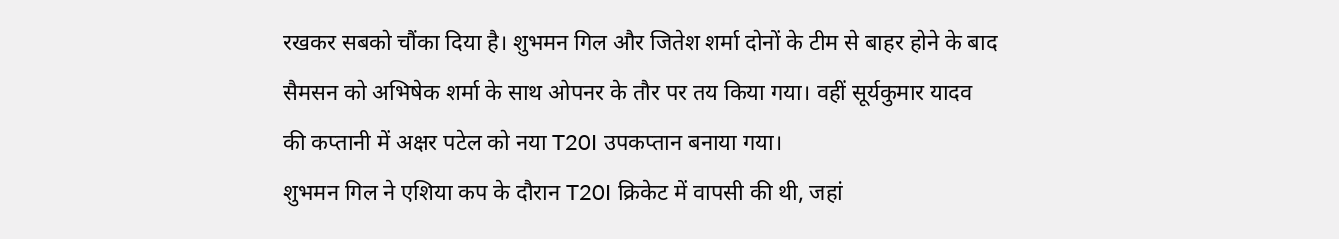रखकर सबको चौंका दिया है। शुभमन गिल और जितेश शर्मा दोनों के टीम से बाहर होने के बाद सैमसन को अभिषेक शर्मा के साथ ओपनर के तौर पर तय किया गया। वहीं सूर्यकुमार यादव की कप्तानी में अक्षर पटेल को नया T20I उपकप्तान बनाया गया।
शुभमन गिल ने एशिया कप के दौरान T20I क्रिकेट में वापसी की थी, जहां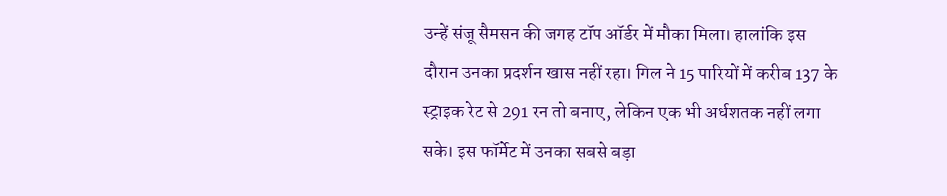उन्हें संजू सैमसन की जगह टॉप ऑर्डर में मौका मिला। हालांकि इस दौरान उनका प्रदर्शन खास नहीं रहा। गिल ने 15 पारियों में करीब 137 के स्ट्राइक रेट से 291 रन तो बनाए, लेकिन एक भी अर्धशतक नहीं लगा सके। इस फॉर्मेट में उनका सबसे बड़ा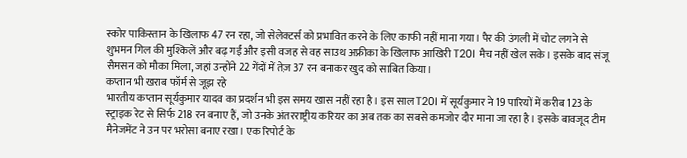स्कोर पाकिस्तान के खिलाफ 47 रन रहा, जो सेलेक्टर्स को प्रभावित करने के लिए काफी नहीं माना गया। पैर की उंगली में चोट लगने से शुभमन गिल की मुश्किलें और बढ़ गईं और इसी वजह से वह साउथ अफ्रीका के खिलाफ आखिरी T20I मैच नहीं खेल सके। इसके बाद संजू सैमसन को मौका मिला, जहां उन्होंने 22 गेंदों में तेज़ 37 रन बनाकर खुद को साबित किया।
कप्तान भी खराब फॉर्म से जूझ रहे
भारतीय कप्तान सूर्यकुमार यादव का प्रदर्शन भी इस समय खास नहीं रहा है। इस साल T20I में सूर्यकुमार ने 19 पारियों में करीब 123 के स्ट्राइक रेट से सिर्फ 218 रन बनाए हैं, जो उनके अंतरराष्ट्रीय करियर का अब तक का सबसे कमजोर दौर माना जा रहा है। इसके बावजूद टीम मैनेजमेंट ने उन पर भरोसा बनाए रखा। एक रिपोर्ट के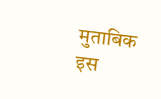मुताबिक इस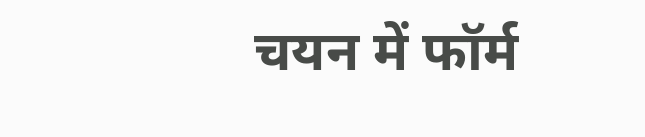चयन में फॉर्म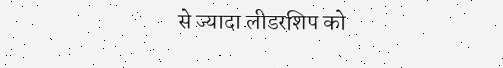से ज्यादा लीडरशिप को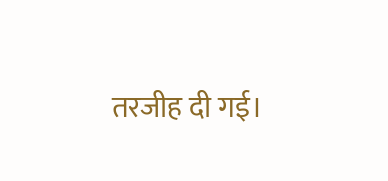तरजीह दी गई।